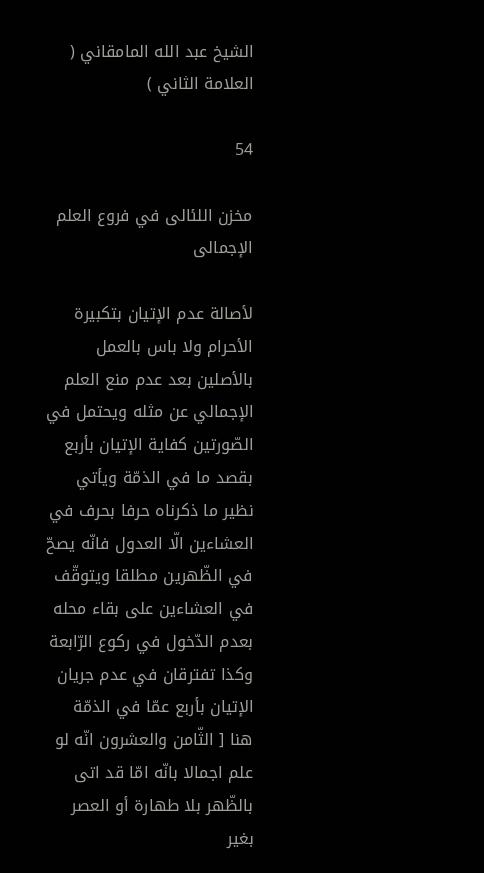الشيخ عبد الله المامقاني ( العلامة الثاني )

54

مخزن اللئالى في فروع العلم الإجمالى

لأصالة عدم الإتيان بتكبيرة الأحرام ولا باس بالعمل بالأصلين بعد عدم منع العلم الإجمالي عن مثله ويحتمل في الصّورتين كفاية الإتيان بأربع بقصد ما في الذمّة ويأتي نظير ما ذكرناه حرفا بحرف في العشاءين الّا العدول فانّه يصحّ في الظّهرين مطلقا ويتوقّف في العشاءين على بقاء محله بعدم الدّخول في ركوع الرّابعة وكذا تفترقان في عدم جريان الإتيان بأربع عمّا في الذمّة هنا [ الثّامن والعشرون انّه لو علم اجمالا بانّه امّا قد اتى بالظّهر بلا طهارة أو العصر بغير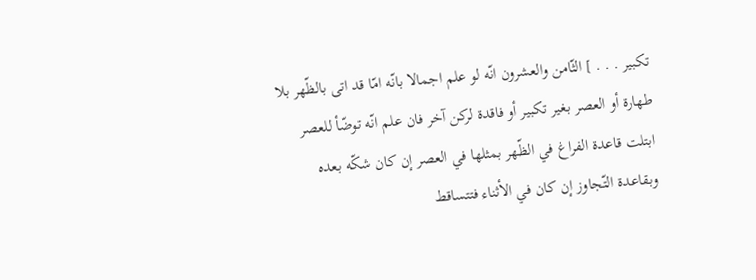تكبير . . . ] الثّامن والعشرون انّه لو علم اجمالا بانّه امّا قد اتى بالظّهر بلا طهارة أو العصر بغير تكبير أو فاقدة لركن آخر فان علم انّه توضّأ للعصر ابتلت قاعدة الفراغ في الظّهر بمثلها في العصر إن كان شكّه بعده وبقاعدة التّجاوز إن كان في الأثناء فتتساقط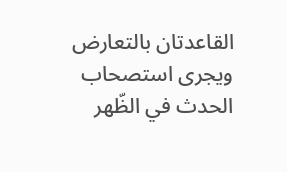القاعدتان بالتعارض ويجرى استصحاب الحدث في الظّهر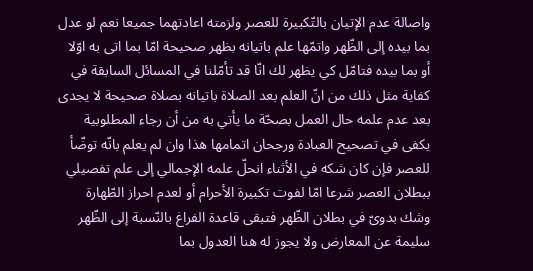واصالة عدم الإتيان بالتّكبيرة للعصر ولزمته اعادتهما جميعا نعم لو عدل بما بيده إلى الظّهر واتمّها علم باتيانه بظهر صحيحة امّا بما اتى به اوّلا أو بما بيده فتامّل كي يظهر لك انّا قد تأمّلنا في المسائل السابقة في كفاية مثل ذلك من انّ العلم بعد الصلاة باتيانه بصلاة صحيحة لا يجدى بعد عدم علمه حال العمل بصحّة ما يأتي به من أن رجاء المطلوبية يكفى في تصحيح العبادة ورجحان اتمامها هذا وان لم يعلم بانّه توضّأ للعصر فإن كان شكه في الأثناء انحلّ علمه الإجمالي إلى علم تفصيلي ببطلان العصر شرعا امّا لفوت تكبيرة الأحرام أو لعدم احراز الطّهارة وشك بدوىّ في بطلان الظّهر فتبقى قاعدة الفراغ بالنّسبة إلى الظّهر سليمة عن المعارض ولا يجوز له هنا العدول بما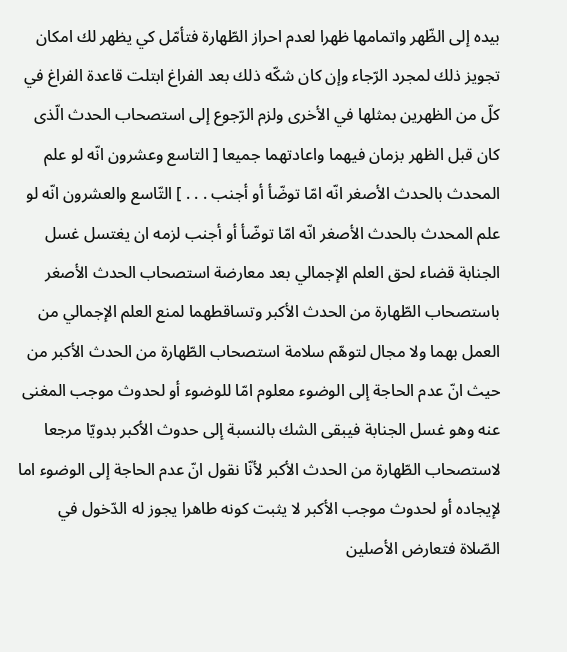بيده إلى الظّهر واتمامها ظهرا لعدم احراز الطّهارة فتأمّل كي يظهر لك امكان تجويز ذلك لمجرد الرّجاء وإن كان شكّه ذلك بعد الفراغ ابتلت قاعدة الفراغ في كلّ من الظهرين بمثلها في الأخرى ولزم الرّجوع إلى استصحاب الحدث الّذى كان قبل الظهر بزمان فيهما واعادتهما جميعا [ التاسع وعشرون انّه لو علم المحدث بالحدث الأصغر انّه امّا توضّأ أو أجنب . . . ] التّاسع والعشرون انّه لو علم المحدث بالحدث الأصغر انّه امّا توضّأ أو أجنب لزمه ان يغتسل غسل الجنابة قضاء لحق العلم الإجمالي بعد معارضة استصحاب الحدث الأصغر باستصحاب الطّهارة من الحدث الأكبر وتساقطهما لمنع العلم الإجمالي من العمل بهما ولا مجال لتوهّم سلامة استصحاب الطّهارة من الحدث الأكبر من حيث انّ عدم الحاجة إلى الوضوء معلوم امّا للوضوء أو لحدوث موجب المغنى عنه وهو غسل الجنابة فيبقى الشك بالنسبة إلى حدوث الأكبر بدويّا مرجعا لاستصحاب الطّهارة من الحدث الأكبر لأنّا نقول انّ عدم الحاجة إلى الوضوء اما لإيجاده أو لحدوث موجب الأكبر لا يثبت كونه طاهرا يجوز له الدّخول في الصّلاة فتعارض الأصلين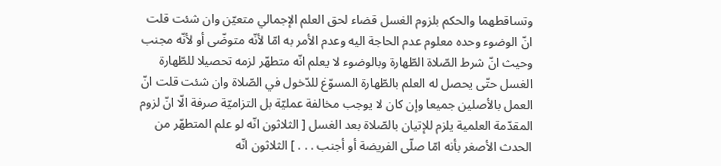وتساقطهما والحكم بلزوم الغسل قضاء لحق العلم الإجمالي متعيّن وان شئت قلت انّ الوضوء وحده معلوم عدم الحاجة اليه وعدم الأمر به امّا لأنّه متوضّى أو لأنّه مجنب وحيث انّ شرط الصّلاة الطّهارة وبالوضوء لا يعلم انّه متطهّر لزمه تحصيلا للطّهارة الغسل حتّى يحصل له العلم بالطّهارة المسوّغ للدّخول في الصّلاة وان شئت قلت انّ العمل بالأصلين جميعا وإن كان لا يوجب مخالفة عمليّة بل التزاميّة صرفة الّا انّ لزوم المقدّمة العلمية يلزم للإتيان بالصّلاة بعد الغسل [ الثلاثون انّه لو علم المتطهّر من الحدث الأصغر بأنه امّا صلّى الفريضة أو أجنب . . . ] الثلاثون انّه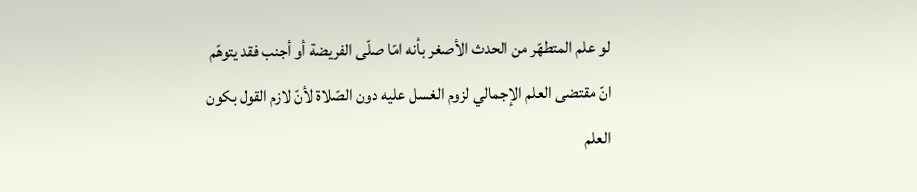لو علم المتطهّر من الحدث الأصغر بأنه امّا صلّى الفريضة أو أجنب فقد يتوهّم انّ مقتضى العلم الإجمالي لزوم الغسل عليه دون الصّلاة لأنّ لازم القول بكون العلم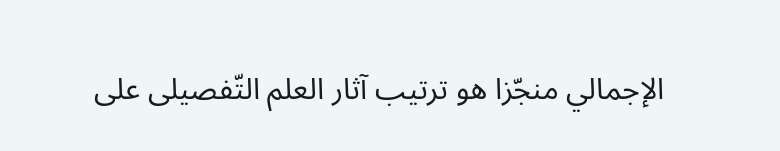الإجمالي منجّزا هو ترتيب آثار العلم التّفصيلى على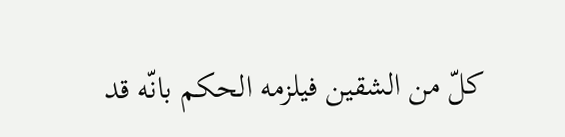كلّ من الشقين فيلزمه الحكم بانّه قد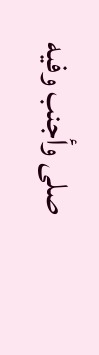صلى وأجنب وفيه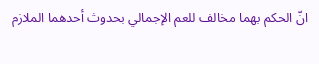انّ الحكم بهما مخالف للعم الإجمالي بحدوث أحدهما الملازم